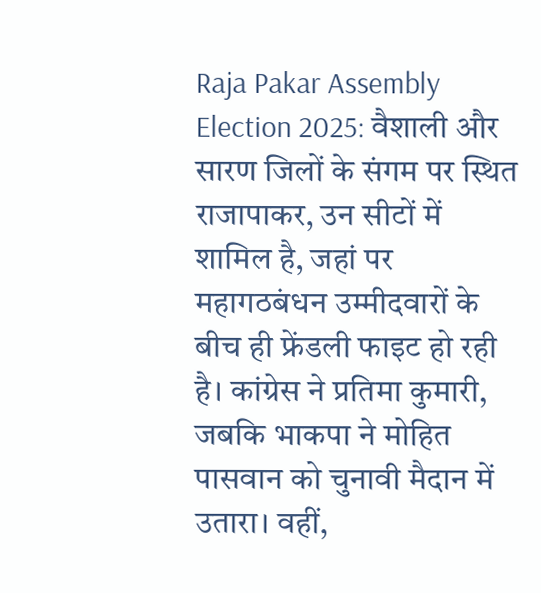Raja Pakar Assembly Election 2025: वैशाली और सारण जिलों के संगम पर स्थित राजापाकर, उन सीटों में शामिल है, जहां पर महागठबंधन उम्मीदवारों के बीच ही फ्रेंडली फाइट हो रही है। कांग्रेस ने प्रतिमा कुमारी, जबकि भाकपा ने मोहित पासवान को चुनावी मैदान में उतारा। वहीं,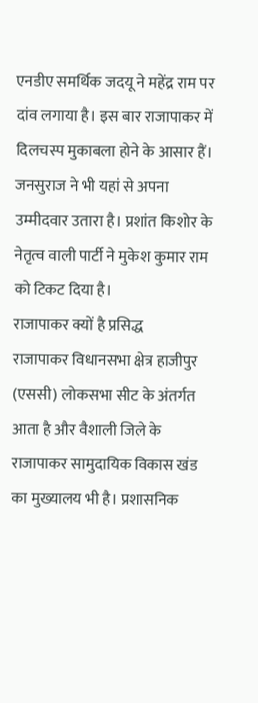एनडीए समर्थिक जदयू ने महेंद्र राम पर दांव लगाया है। इस बार राजापाकर में दिलचस्प मुकाबला होने के आसार हैं। जनसुराज ने भी यहां से अपना उम्मीदवार उतारा है। प्रशांत किशोर के नेतृत्व वाली पार्टी ने मुकेश कुमार राम को टिकट दिया है।
राजापाकर क्यों है प्रसिद्ध
राजापाकर विधानसभा क्षेत्र हाजीपुर (एससी) लोकसभा सीट के अंतर्गत आता है और वैशाली जिले के राजापाकर सामुदायिक विकास खंड का मुख्यालय भी है। प्रशासनिक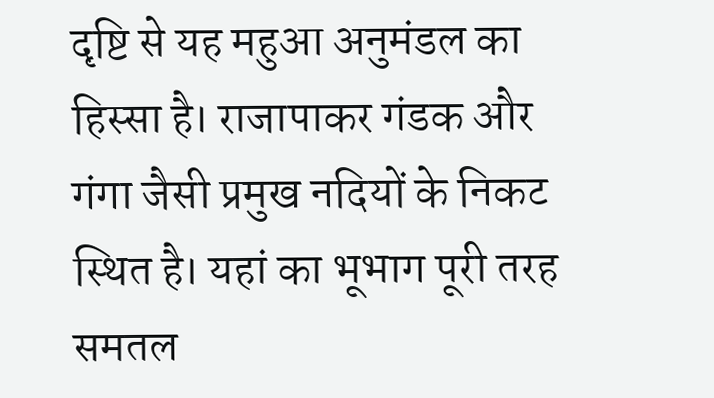दृष्टि से यह महुआ अनुमंडल का हिस्सा है। राजापाकर गंडक और गंगा जैसी प्रमुख नदियों के निकट स्थित है। यहां का भूभाग पूरी तरह समतल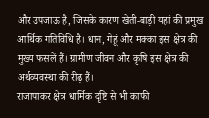और उपजाऊ है, जिसके कारण खेती-बाड़ी यहां की प्रमुख आर्थिक गतिविधि है। धान, गेहूं और मक्का इस क्षेत्र की मुख्य फसलें हैं। ग्रामीण जीवन और कृषि इस क्षेत्र की अर्थव्यवस्था की रीढ़ हैं।
राजापाकर क्षेत्र धार्मिक दृष्टि से भी काफी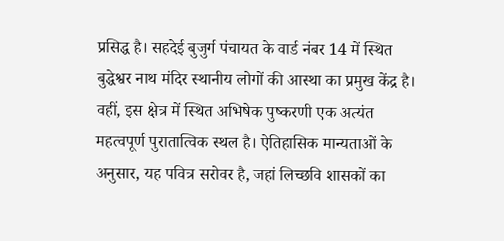प्रसिद्ध है। सहदेई बुजुर्ग पंचायत के वार्ड नंबर 14 में स्थित बुद्धेश्वर नाथ मंदिर स्थानीय लोगों की आस्था का प्रमुख केंद्र है। वहीं, इस क्षेत्र में स्थित अभिषेक पुष्करणी एक अत्यंत महत्वपूर्ण पुरातात्विक स्थल है। ऐतिहासिक मान्यताओं के अनुसार, यह पवित्र सरोवर है, जहां लिच्छवि शासकों का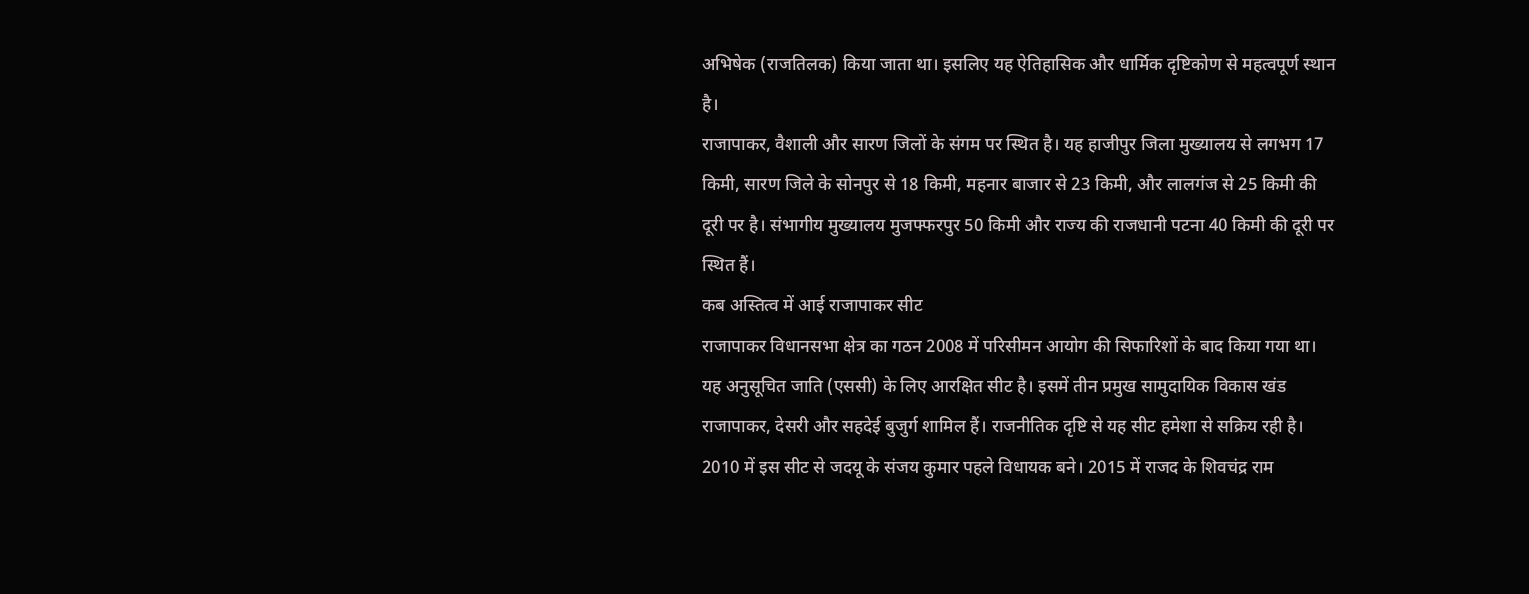अभिषेक (राजतिलक) किया जाता था। इसलिए यह ऐतिहासिक और धार्मिक दृष्टिकोण से महत्वपूर्ण स्थान है।
राजापाकर, वैशाली और सारण जिलों के संगम पर स्थित है। यह हाजीपुर जिला मुख्यालय से लगभग 17 किमी, सारण जिले के सोनपुर से 18 किमी, महनार बाजार से 23 किमी, और लालगंज से 25 किमी की दूरी पर है। संभागीय मुख्यालय मुजफ्फरपुर 50 किमी और राज्य की राजधानी पटना 40 किमी की दूरी पर स्थित हैं।
कब अस्तित्व में आई राजापाकर सीट
राजापाकर विधानसभा क्षेत्र का गठन 2008 में परिसीमन आयोग की सिफारिशों के बाद किया गया था। यह अनुसूचित जाति (एससी) के लिए आरक्षित सीट है। इसमें तीन प्रमुख सामुदायिक विकास खंड राजापाकर, देसरी और सहदेई बुजुर्ग शामिल हैं। राजनीतिक दृष्टि से यह सीट हमेशा से सक्रिय रही है। 2010 में इस सीट से जदयू के संजय कुमार पहले विधायक बने। 2015 में राजद के शिवचंद्र राम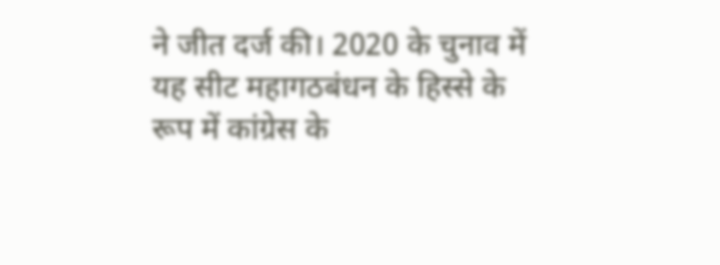ने जीत दर्ज की। 2020 के चुनाव में यह सीट महागठबंधन के हिस्से के रूप में कांग्रेस के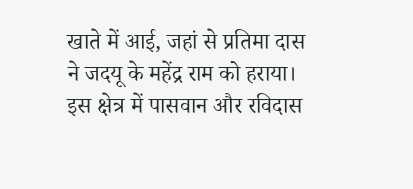खाते में आई, जहां से प्रतिमा दास ने जदयू के महेंद्र राम को हराया। इस क्षेत्र में पासवान और रविदास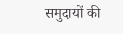समुदायों की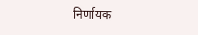निर्णायक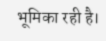भूमिका रही है।